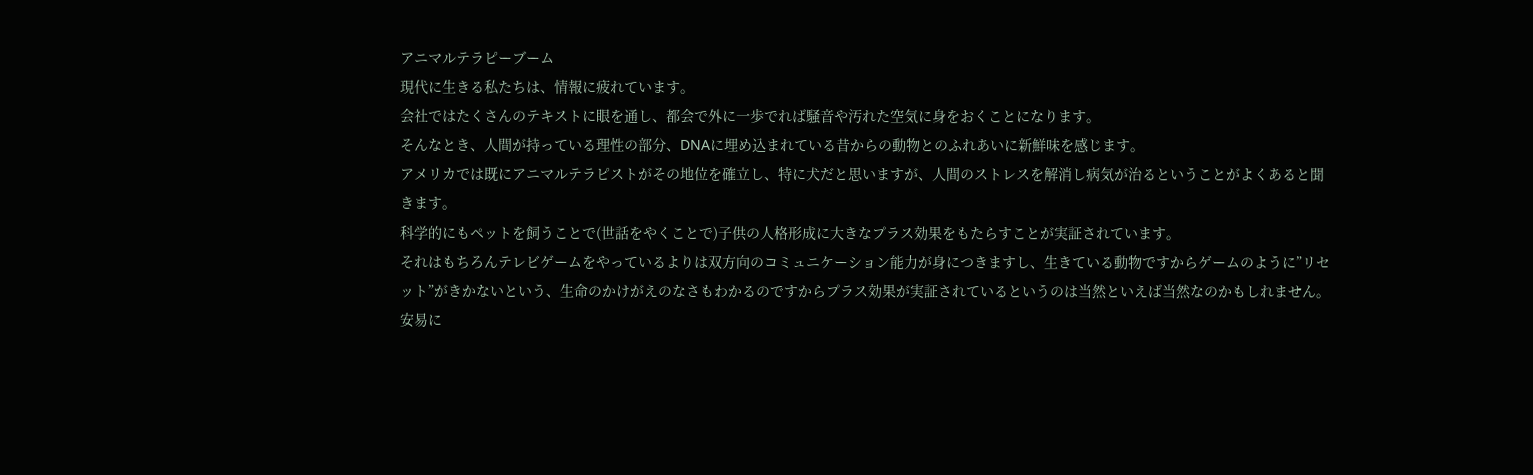アニマルテラピーブーム
現代に生きる私たちは、情報に疲れています。
会社ではたくさんのテキストに眼を通し、都会で外に一歩でれば騒音や汚れた空気に身をおくことになります。
そんなとき、人間が持っている理性の部分、DNAに埋め込まれている昔からの動物とのふれあいに新鮮味を感じます。
アメリカでは既にアニマルテラピストがその地位を確立し、特に犬だと思いますが、人間のストレスを解消し病気が治るということがよくあると聞きます。
科学的にもペットを飼うことで(世話をやくことで)子供の人格形成に大きなプラス効果をもたらすことが実証されています。
それはもちろんテレビゲームをやっているよりは双方向のコミュニケーション能力が身につきますし、生きている動物ですからゲームのように”リセット”がきかないという、生命のかけがえのなさもわかるのですからプラス効果が実証されているというのは当然といえば当然なのかもしれません。
安易に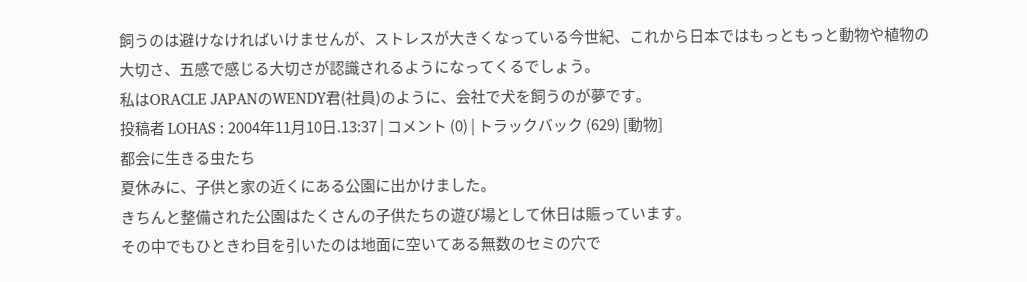飼うのは避けなければいけませんが、ストレスが大きくなっている今世紀、これから日本ではもっともっと動物や植物の大切さ、五感で感じる大切さが認識されるようになってくるでしょう。
私はORACLE JAPANのWENDY君(社員)のように、会社で犬を飼うのが夢です。
投稿者 LOHAS : 2004年11月10日.13:37 | コメント (0) | トラックバック (629) [動物]
都会に生きる虫たち
夏休みに、子供と家の近くにある公園に出かけました。
きちんと整備された公園はたくさんの子供たちの遊び場として休日は賑っています。
その中でもひときわ目を引いたのは地面に空いてある無数のセミの穴で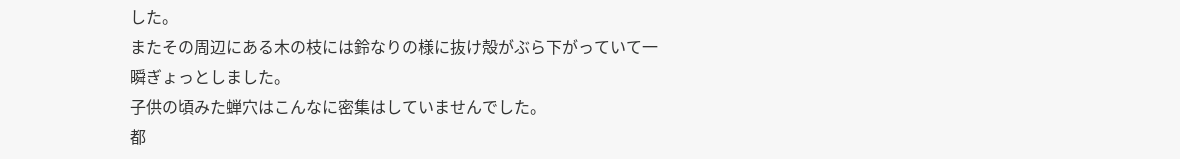した。
またその周辺にある木の枝には鈴なりの様に抜け殻がぶら下がっていて一瞬ぎょっとしました。
子供の頃みた蝉穴はこんなに密集はしていませんでした。
都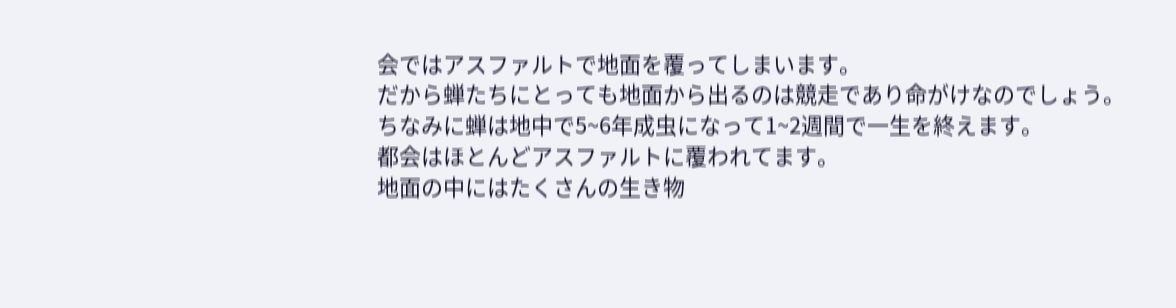会ではアスファルトで地面を覆ってしまいます。
だから蝉たちにとっても地面から出るのは競走であり命がけなのでしょう。
ちなみに蝉は地中で5~6年成虫になって1~2週間で一生を終えます。
都会はほとんどアスファルトに覆われてます。
地面の中にはたくさんの生き物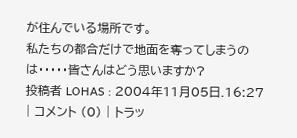が住んでいる場所です。
私たちの都合だけで地面を奪ってしまうのは・・・・・皆さんはどう思いますか?
投稿者 LOHAS : 2004年11月05日.16:27 | コメント (0) | トラッ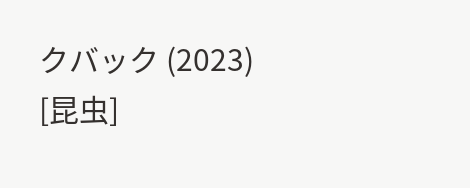クバック (2023) [昆虫]